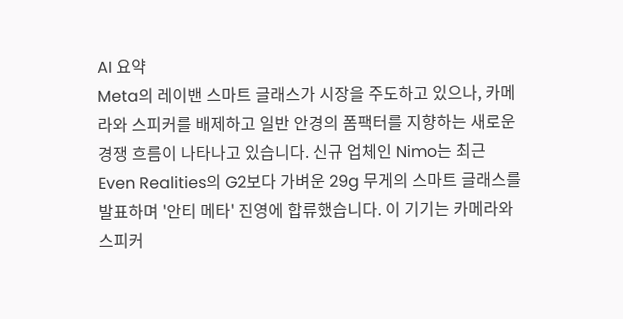AI 요약
Meta의 레이밴 스마트 글래스가 시장을 주도하고 있으나, 카메라와 스피커를 배제하고 일반 안경의 폼팩터를 지향하는 새로운 경쟁 흐름이 나타나고 있습니다. 신규 업체인 Nimo는 최근 Even Realities의 G2보다 가벼운 29g 무게의 스마트 글래스를 발표하며 '안티 메타' 진영에 합류했습니다. 이 기기는 카메라와 스피커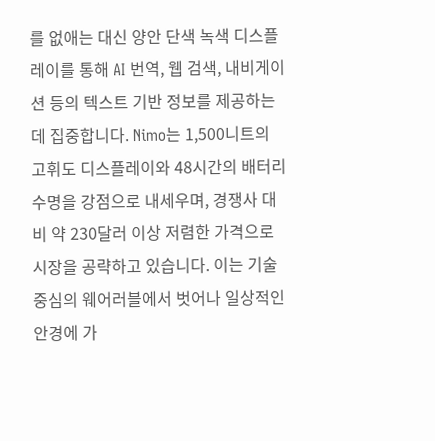를 없애는 대신 양안 단색 녹색 디스플레이를 통해 AI 번역, 웹 검색, 내비게이션 등의 텍스트 기반 정보를 제공하는 데 집중합니다. Nimo는 1,500니트의 고휘도 디스플레이와 48시간의 배터리 수명을 강점으로 내세우며, 경쟁사 대비 약 230달러 이상 저렴한 가격으로 시장을 공략하고 있습니다. 이는 기술 중심의 웨어러블에서 벗어나 일상적인 안경에 가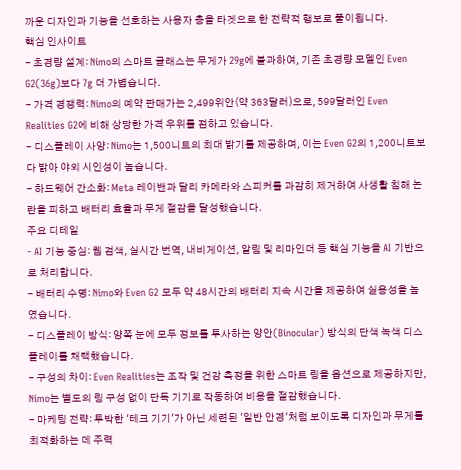까운 디자인과 기능을 선호하는 사용자 층을 타겟으로 한 전략적 행보로 풀이됩니다.
핵심 인사이트
- 초경량 설계: Nimo의 스마트 글래스는 무게가 29g에 불과하여, 기존 초경량 모델인 Even G2(36g)보다 7g 더 가볍습니다.
- 가격 경쟁력: Nimo의 예약 판매가는 2,499위안(약 363달러)으로, 599달러인 Even Realities G2에 비해 상당한 가격 우위를 점하고 있습니다.
- 디스플레이 사양: Nimo는 1,500니트의 최대 밝기를 제공하며, 이는 Even G2의 1,200니트보다 밝아 야외 시인성이 높습니다.
- 하드웨어 간소화: Meta 레이밴과 달리 카메라와 스피커를 과감히 제거하여 사생활 침해 논란을 피하고 배터리 효율과 무게 절감을 달성했습니다.
주요 디테일
- AI 기능 중심: 웹 검색, 실시간 번역, 내비게이션, 알림 및 리마인더 등 핵심 기능을 AI 기반으로 처리합니다.
- 배터리 수명: Nimo와 Even G2 모두 약 48시간의 배터리 지속 시간을 제공하여 실용성을 높였습니다.
- 디스플레이 방식: 양쪽 눈에 모두 정보를 투사하는 양안(Binocular) 방식의 단색 녹색 디스플레이를 채택했습니다.
- 구성의 차이: Even Realities는 조작 및 건강 측정을 위한 스마트 링을 옵션으로 제공하지만, Nimo는 별도의 링 구성 없이 단독 기기로 작동하여 비용을 절감했습니다.
- 마케팅 전략: 투박한 '테크 기기'가 아닌 세련된 '일반 안경'처럼 보이도록 디자인과 무게를 최적화하는 데 주력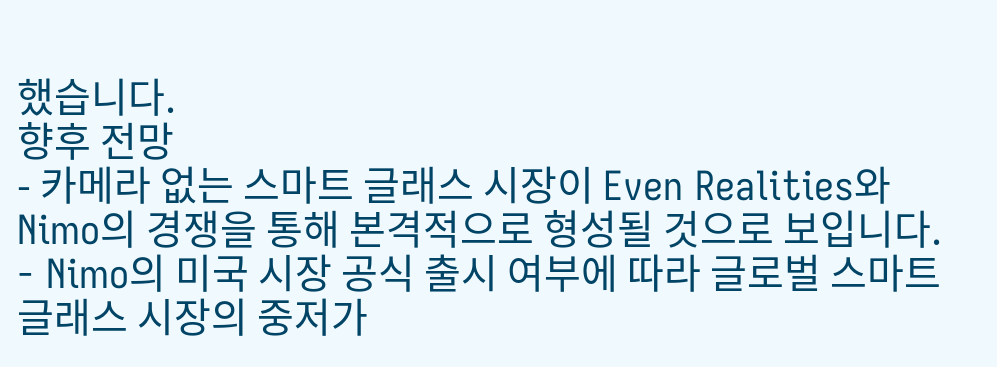했습니다.
향후 전망
- 카메라 없는 스마트 글래스 시장이 Even Realities와 Nimo의 경쟁을 통해 본격적으로 형성될 것으로 보입니다.
- Nimo의 미국 시장 공식 출시 여부에 따라 글로벌 스마트 글래스 시장의 중저가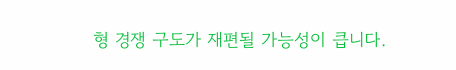형 경쟁 구도가 재편될 가능성이 큽니다.